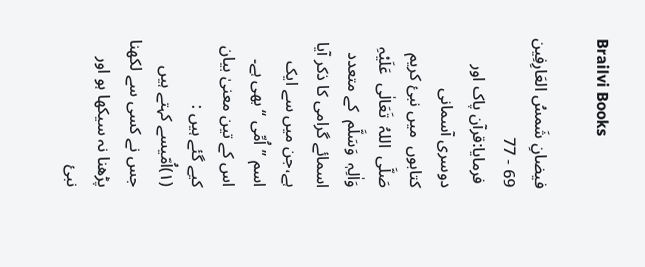Brailvi Books

فیضانِ شَمسُ العَارِفِین
69 - 77
 فرمایا:قرآن پاک اور دوسری آسمانی   کتابوں  میں نبیٔ کریم صَلَّی  اللہُ  تَعَالٰی  عَلَیْہِ  وَاٰلِہٖ  وَسَلَّم  کے متعدد اسمائے گرامی کا ذکر آیا ہے،جن میں سے ایک اسم ’’اُمِّی ‘‘بھی ہے۔ اس کے تین معنیٰ بیان کیے گئے ہیں :
(۱)اُمّیسے کہتے ہیں جس نے کسی سے لکھنا پڑھنا نہ سیکھا ہو اور نبیٔ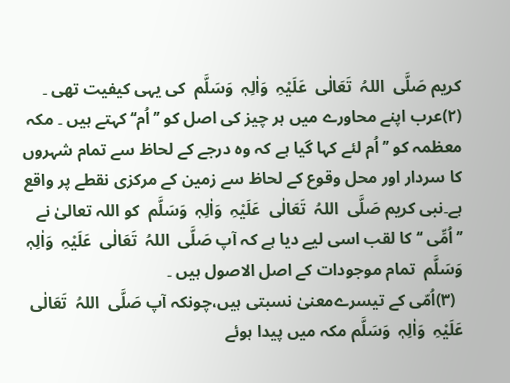کریم صَلَّی  اللہُ  تَعَالٰی  عَلَیْہِ  وَاٰلِہٖ  وَسَلَّم  کی یہی کیفیت تھی ۔
(۲)عرب اپنے محاورے میں ہر چیز کی اصل کو ’’اُم‘‘ کہتے ہیں ۔ مکہ معظمہ کو ’’اُم لئے کہا گیا ہے کہ وہ درجے کے لحاظ سے تمام شہروں کا سردار اور محل وقوع کے لحاظ سے زمین کے مرکزی نقطے پر واقع ہے۔نبی کریم صَلَّی  اللہُ  تَعَالٰی  عَلَیْہِ  وَاٰلِہٖ  وَسَلَّم  کو اللہ تعالیٰ نے ’’اُمِّی ‘‘ کا لقب اسی لیے دیا ہے کہ آپ صَلَّی  اللہُ  تَعَالٰی  عَلَیْہِ  وَاٰلِہٖ  وَسَلَّم  تمام موجودات کے اصل الاصول ہیں ۔
  (۳)اُمّی کے تیسرےمعنیٰ نسبتی ہیں،چونکہ آپ صَلَّی  اللہُ  تَعَالٰی  عَلَیْہِ  وَاٰلِہٖ  وَسَلَّم مکہ میں پیدا ہوئے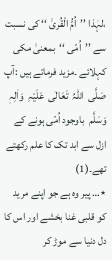،لہٰذا ’’اُمُّ الْقُریٰ ‘‘ کی نسبت سے ’’اُمّی ‘‘بمعنیٰ مکی کہلائے ۔مزید فرماتے ہیں :آپ صَلَّی  اللہُ  تَعَالٰی  عَلَیْہِ  وَاٰلِہٖ  وَسَلَّم  باوجود اُمّی ہونے کے ازل سے ابد تک کا علم رکھتے تھے۔(1)
٭… پیر وہ ہے جو اپنے مرید کو قلبی غنا بخشے اور اس کا دل دنیا سے موڑ کر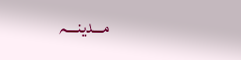مـــدینـــہ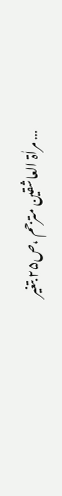… مراٰۃ العاشقین مترجم ،ص۲۵ بتغیر